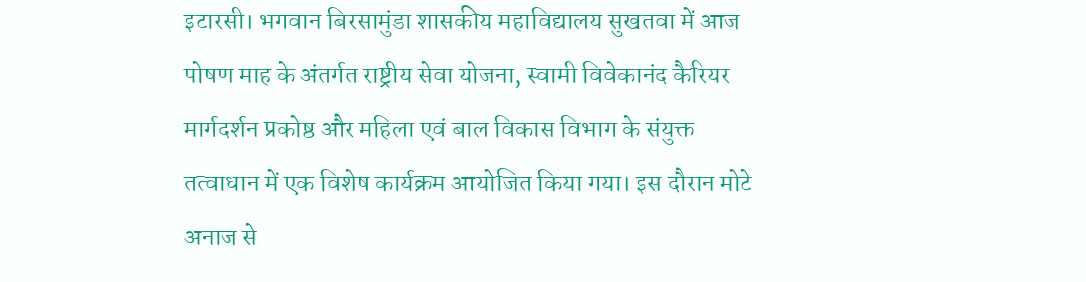इटारसी। भगवान बिरसामुंडा शासकीय महाविद्यालय सुखतवा में आज पोषण माह के अंतर्गत राष्ट्रीय सेवा योजना, स्वामी विवेकानंद कैरियर मार्गदर्शन प्रकोष्ठ और महिला एवं बाल विकास विभाग के संयुक्त तत्वाधान में एक विशेष कार्यक्रम आयोजित किया गया। इस दौरान मोटे अनाज से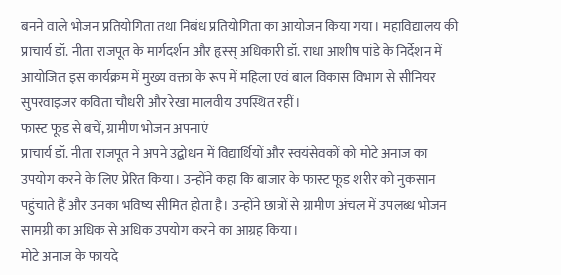बनने वाले भोजन प्रतियोगिता तथा निबंध प्रतियोगिता का आयोजन किया गया। महाविद्यालय की प्राचार्य डॉ. नीता राजपूत के मार्गदर्शन और हृस्स् अधिकारी डॉ. राधा आशीष पांडे के निर्देशन में आयोजित इस कार्यक्रम में मुख्य वक्ता के रूप में महिला एवं बाल विकास विभाग से सीनियर सुपरवाइजर कविता चौधरी और रेखा मालवीय उपस्थित रहीं।
फास्ट फूड से बचें, ग्रामीण भोजन अपनाएं
प्राचार्य डॉ. नीता राजपूत ने अपने उद्बोधन में विद्यार्थियों और स्वयंसेवकों को मोटे अनाज का उपयोग करने के लिए प्रेरित किया। उन्होंने कहा कि बाजार के फास्ट फूड शरीर को नुकसान पहुंचाते हैं और उनका भविष्य सीमित होता है। उन्होंने छात्रों से ग्रामीण अंचल में उपलब्ध भोजन सामग्री का अधिक से अधिक उपयोग करने का आग्रह किया।
मोटे अनाज के फायदे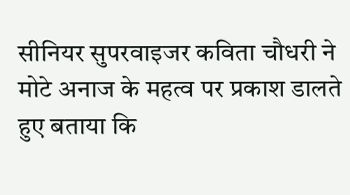सीनियर सुपरवाइजर कविता चौधरी ने मोटे अनाज के महत्व पर प्रकाश डालते हुए बताया कि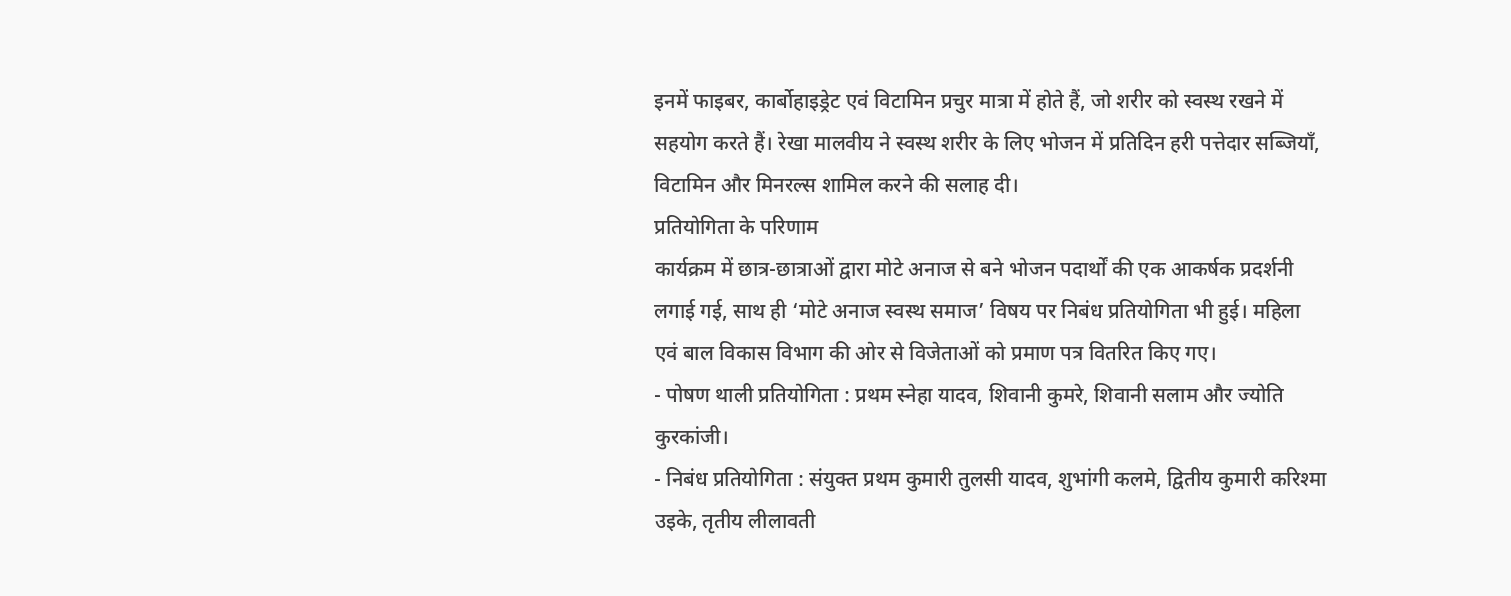इनमें फाइबर, कार्बोहाइड्रेट एवं विटामिन प्रचुर मात्रा में होते हैं, जो शरीर को स्वस्थ रखने में सहयोग करते हैं। रेखा मालवीय ने स्वस्थ शरीर के लिए भोजन में प्रतिदिन हरी पत्तेदार सब्जियाँ, विटामिन और मिनरल्स शामिल करने की सलाह दी।
प्रतियोगिता के परिणाम
कार्यक्रम में छात्र-छात्राओं द्वारा मोटे अनाज से बने भोजन पदार्थों की एक आकर्षक प्रदर्शनी लगाई गई, साथ ही ‘मोटे अनाज स्वस्थ समाज’ विषय पर निबंध प्रतियोगिता भी हुई। महिला एवं बाल विकास विभाग की ओर से विजेताओं को प्रमाण पत्र वितरित किए गए।
- पोषण थाली प्रतियोगिता : प्रथम स्नेहा यादव, शिवानी कुमरे, शिवानी सलाम और ज्योति कुरकांजी।
- निबंध प्रतियोगिता : संयुक्त प्रथम कुमारी तुलसी यादव, शुभांगी कलमे, द्वितीय कुमारी करिश्मा उइके, तृतीय लीलावती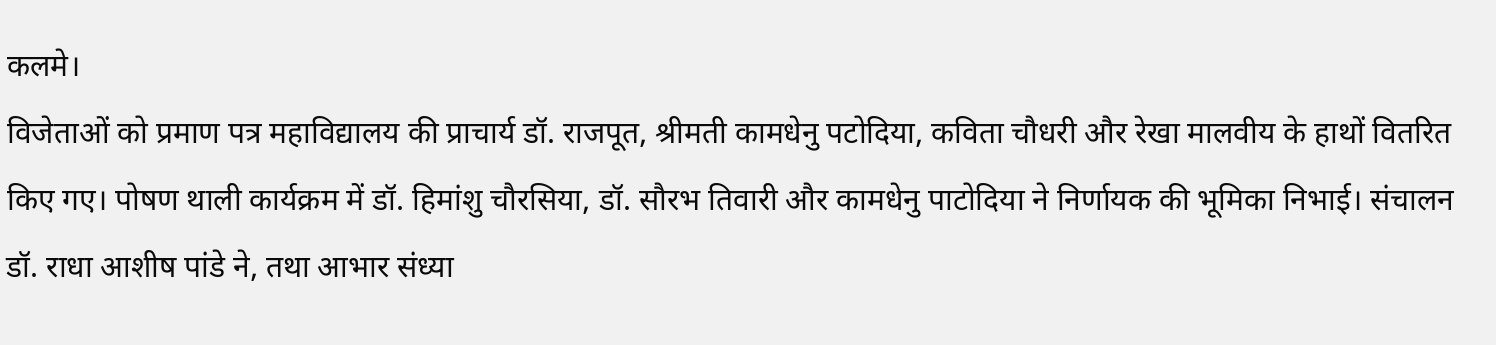कलमे।
विजेताओं को प्रमाण पत्र महाविद्यालय की प्राचार्य डॉ. राजपूत, श्रीमती कामधेनु पटोदिया, कविता चौधरी और रेखा मालवीय के हाथों वितरित किए गए। पोषण थाली कार्यक्रम में डॉ. हिमांशु चौरसिया, डॉ. सौरभ तिवारी और कामधेनु पाटोदिया ने निर्णायक की भूमिका निभाई। संचालन डॉ. राधा आशीष पांडे ने, तथा आभार संध्या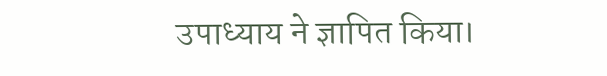उपाध्याय ने ज्ञापित किया।